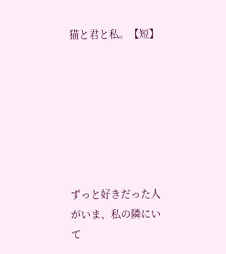猫と君と私。【短】







ずっと好きだった人がいま、私の隣にいて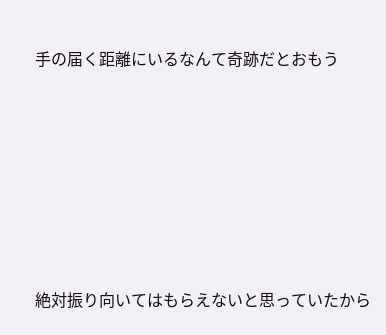手の届く距離にいるなんて奇跡だとおもう







絶対振り向いてはもらえないと思っていたから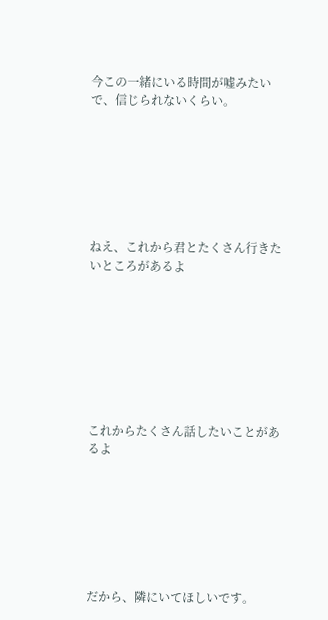今この一緒にいる時間が嘘みたいで、信じられないくらい。







ねえ、これから君とたくさん行きたいところがあるよ








これからたくさん話したいことがあるよ







だから、隣にいてほしいです。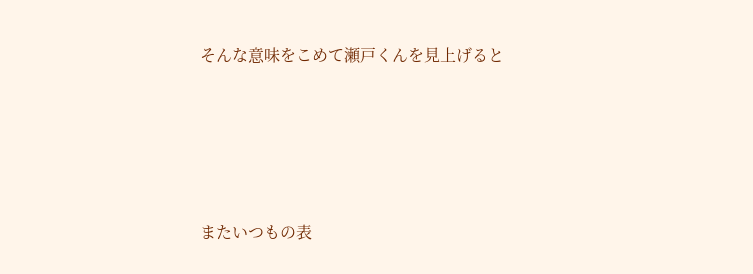そんな意味をこめて瀬戸くんを見上げると







またいつもの表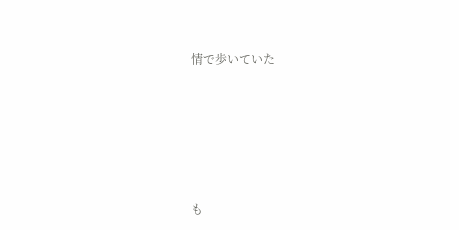情で歩いていた









も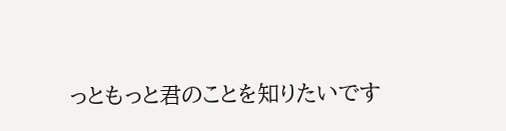っともっと君のことを知りたいです